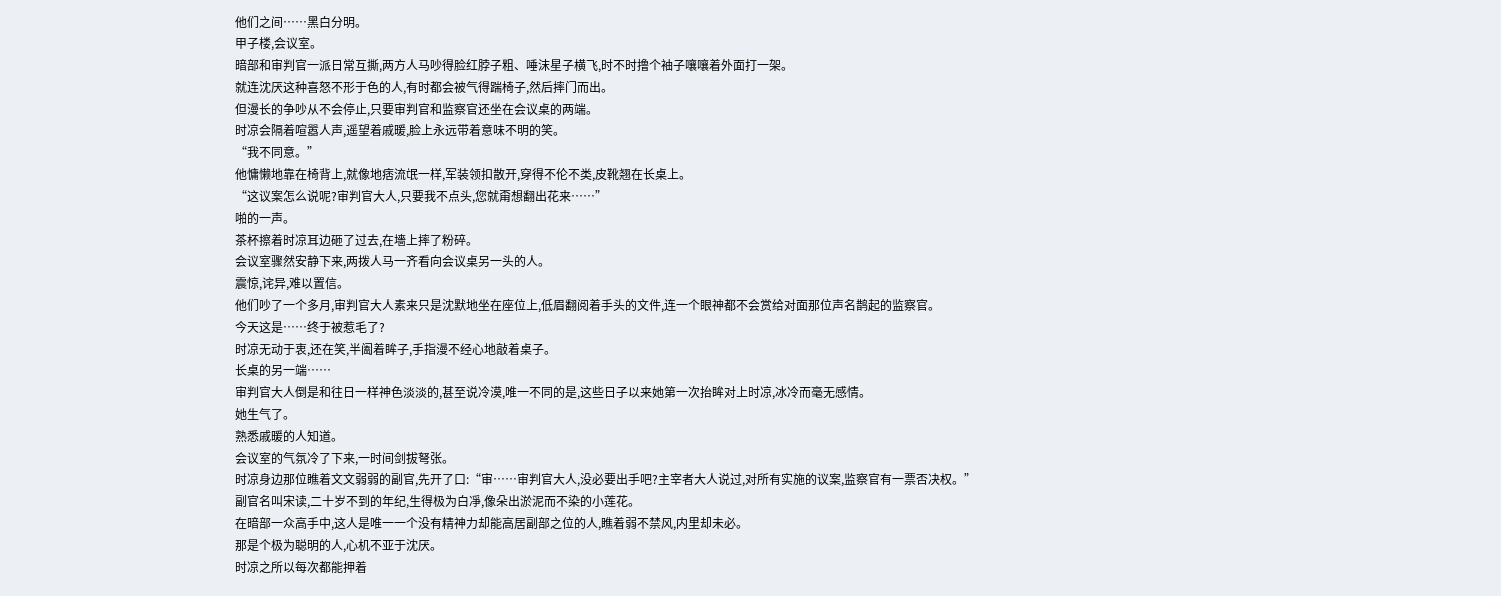他们之间……黑白分明。
甲子楼,会议室。
暗部和审判官一派日常互撕,两方人马吵得脸红脖子粗、唾沫星子横飞,时不时撸个袖子嚷嚷着外面打一架。
就连沈厌这种喜怒不形于色的人,有时都会被气得踹椅子,然后摔门而出。
但漫长的争吵从不会停止,只要审判官和监察官还坐在会议桌的两端。
时凉会隔着喧嚣人声,遥望着戚暖,脸上永远带着意味不明的笑。
“我不同意。”
他慵懒地靠在椅背上,就像地痞流氓一样,军装领扣散开,穿得不伦不类,皮靴翘在长桌上。
“这议案怎么说呢?审判官大人,只要我不点头,您就甭想翻出花来……”
啪的一声。
茶杯擦着时凉耳边砸了过去,在墻上摔了粉碎。
会议室骤然安静下来,两拨人马一齐看向会议桌另一头的人。
震惊,诧异,难以置信。
他们吵了一个多月,审判官大人素来只是沈默地坐在座位上,低眉翻阅着手头的文件,连一个眼神都不会赏给对面那位声名鹊起的监察官。
今天这是……终于被惹毛了?
时凉无动于衷,还在笑,半阖着眸子,手指漫不经心地敲着桌子。
长桌的另一端……
审判官大人倒是和往日一样神色淡淡的,甚至说冷漠,唯一不同的是,这些日子以来她第一次抬眸对上时凉,冰冷而毫无感情。
她生气了。
熟悉戚暖的人知道。
会议室的气氛冷了下来,一时间剑拔弩张。
时凉身边那位瞧着文文弱弱的副官,先开了口:“审……审判官大人,没必要出手吧?主宰者大人说过,对所有实施的议案,监察官有一票否决权。”
副官名叫宋读,二十岁不到的年纪,生得极为白凈,像朵出淤泥而不染的小莲花。
在暗部一众高手中,这人是唯一一个没有精神力却能高居副部之位的人,瞧着弱不禁风,内里却未必。
那是个极为聪明的人,心机不亚于沈厌。
时凉之所以每次都能押着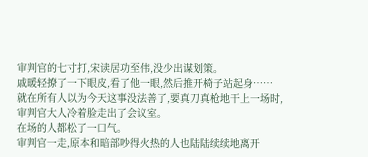审判官的七寸打,宋读居功至伟,没少出谋划策。
戚暖轻撩了一下眼皮,看了他一眼,然后推开椅子站起身……
就在所有人以为今天这事没法善了,要真刀真枪地干上一场时,审判官大人冷着脸走出了会议室。
在场的人都松了一口气。
审判官一走,原本和暗部吵得火热的人也陆陆续续地离开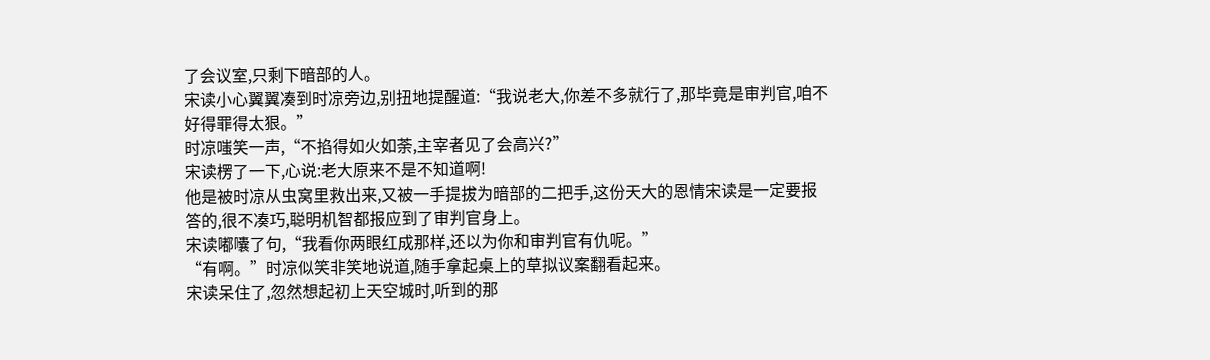了会议室,只剩下暗部的人。
宋读小心翼翼凑到时凉旁边,别扭地提醒道:“我说老大,你差不多就行了,那毕竟是审判官,咱不好得罪得太狠。”
时凉嗤笑一声,“不掐得如火如荼,主宰者见了会高兴?”
宋读楞了一下,心说:老大原来不是不知道啊!
他是被时凉从虫窝里救出来,又被一手提拔为暗部的二把手,这份天大的恩情宋读是一定要报答的,很不凑巧,聪明机智都报应到了审判官身上。
宋读嘟囔了句,“我看你两眼红成那样,还以为你和审判官有仇呢。”
“有啊。”时凉似笑非笑地说道,随手拿起桌上的草拟议案翻看起来。
宋读呆住了,忽然想起初上天空城时,听到的那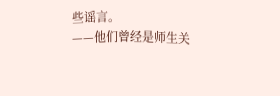些谣言。
——他们曾经是师生关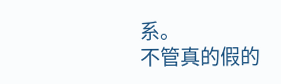系。
不管真的假的